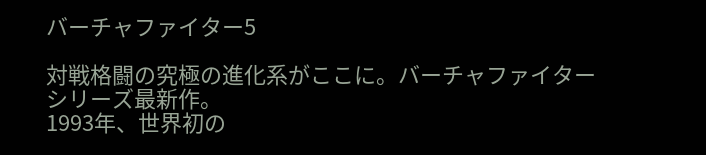バーチャファイター5

対戦格闘の究極の進化系がここに。バーチャファイターシリーズ最新作。
1993年、世界初の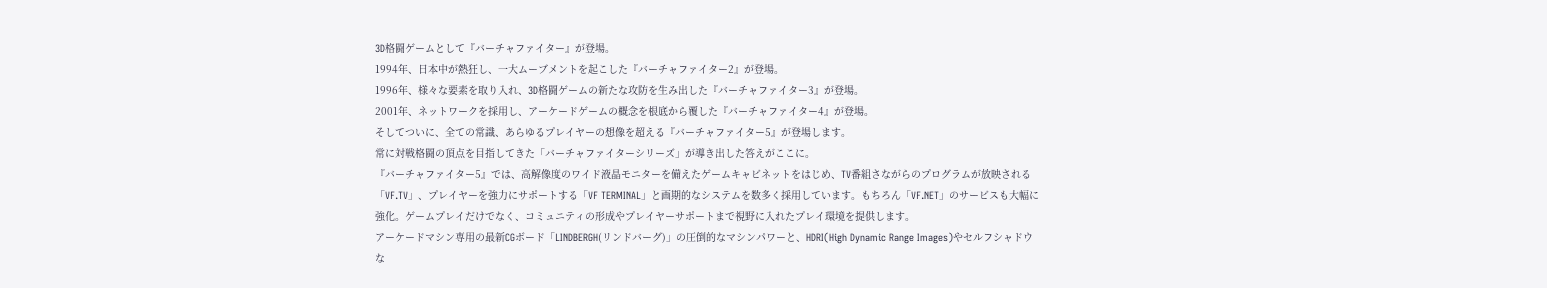3D格闘ゲームとして『バーチャファイター』が登場。
1994年、日本中が熱狂し、一大ムーブメントを起こした『バーチャファイター2』が登場。
1996年、様々な要素を取り入れ、3D格闘ゲームの新たな攻防を生み出した『バーチャファイター3』が登場。
2001年、ネットワークを採用し、アーケードゲームの概念を根底から覆した『バーチャファイター4』が登場。
そしてついに、全ての常識、あらゆるプレイヤーの想像を超える『バーチャファイター5』が登場します。
常に対戦格闘の頂点を目指してきた「バーチャファイターシリーズ」が導き出した答えがここに。
『バーチャファイター5』では、高解像度のワイド液晶モニターを備えたゲームキャビネットをはじめ、TV番組さながらのプログラムが放映される「VF.TV」、プレイヤーを強力にサポートする「VF TERMINAL」と画期的なシステムを数多く採用しています。もちろん「VF.NET」のサービスも大幅に強化。ゲームプレイだけでなく、コミュニティの形成やプレイヤーサポートまで視野に入れたプレイ環境を提供します。
アーケードマシン専用の最新CGボード「LINDBERGH(リンドバーグ)」の圧倒的なマシンパワーと、HDRI(High Dynamic Range Images)やセルフシャドウな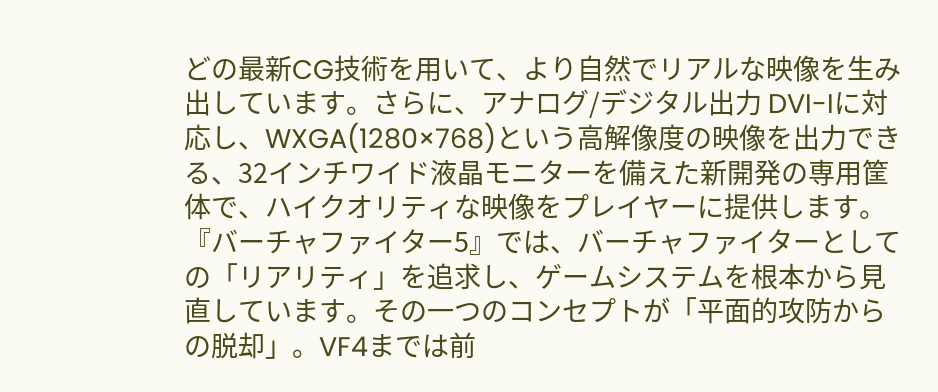どの最新CG技術を用いて、より自然でリアルな映像を生み出しています。さらに、アナログ/デジタル出力 DVI-Iに対応し、WXGA(1280×768)という高解像度の映像を出力できる、32インチワイド液晶モニターを備えた新開発の専用筐体で、ハイクオリティな映像をプレイヤーに提供します。
『バーチャファイター5』では、バーチャファイターとしての「リアリティ」を追求し、ゲームシステムを根本から見直しています。その一つのコンセプトが「平面的攻防からの脱却」。VF4までは前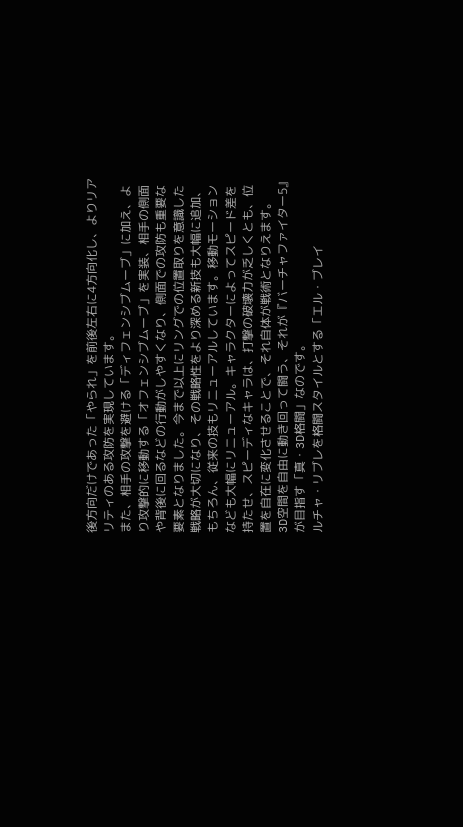後方向だけであった「やられ」を前後左右に4方向化し、よりリアリティのある攻防を実現しています。
また、相手の攻撃を避ける「ディフェンシブムーブ」に加え、より攻撃的に移動する「オフェンシブムーブ」を実装、相手の側面や背後に回るなどの行動がしやすくなり、側面での攻防も重要な要素となりました。今まで以上にリングでの位置取りを意識した戦略が大切になり、その戦略性をより深める新技も大幅に追加、もちろん、従来の技もリニューアルしています。移動モーションなども大幅にリニューアル。キャラクターによってスピード差を持たせ、スピーディなキャラは、打撃の破壊力が乏しくとも、位置を自在に変化させることで、それ自体が戦術となりえます。
3D空間を自由に動き回って闘う、それが『バーチャファイター5』が目指す「真・3D格闘」なのです。
ルチャ・リブレを格闘スタイルとする「エル・ブレイ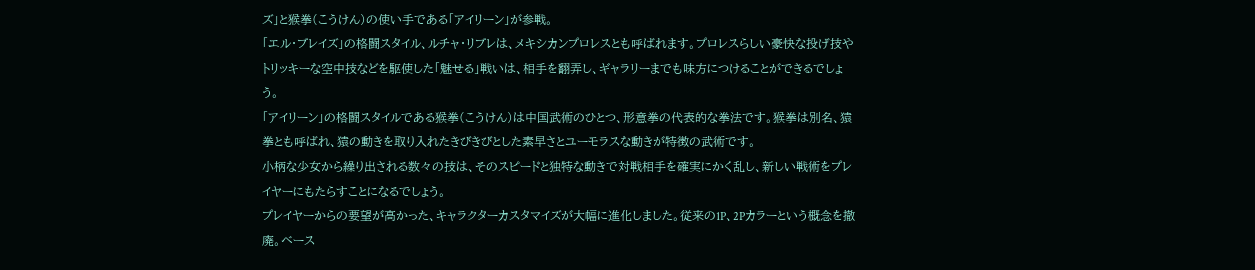ズ」と猴拳(こうけん)の使い手である「アイリーン」が参戦。
「エル・ブレイズ」の格闘スタイル、ルチャ・リブレは、メキシカンプロレスとも呼ばれます。プロレスらしい豪快な投げ技やトリッキーな空中技などを駆使した「魅せる」戦いは、相手を翻弄し、ギャラリーまでも味方につけることができるでしょう。
「アイリーン」の格闘スタイルである猴拳(こうけん)は中国武術のひとつ、形意拳の代表的な拳法です。猴拳は別名、猿拳とも呼ばれ、猿の動きを取り入れたきびきびとした素早さとユーモラスな動きが特徴の武術です。
小柄な少女から繰り出される数々の技は、そのスピードと独特な動きで対戦相手を確実にかく乱し、新しい戦術をプレイヤーにもたらすことになるでしょう。
プレイヤーからの要望が高かった、キャラクターカスタマイズが大幅に進化しました。従来の1P、2Pカラーという概念を撤廃。ベース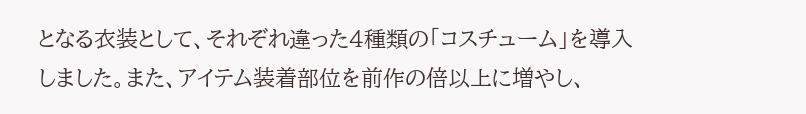となる衣装として、それぞれ違った4種類の「コスチューム」を導入しました。また、アイテム装着部位を前作の倍以上に増やし、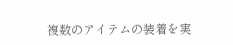複数のアイテムの装着を実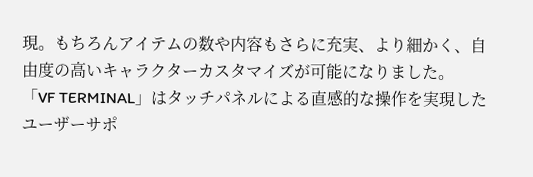現。もちろんアイテムの数や内容もさらに充実、より細かく、自由度の高いキャラクターカスタマイズが可能になりました。
「VF TERMINAL」はタッチパネルによる直感的な操作を実現したユーザーサポ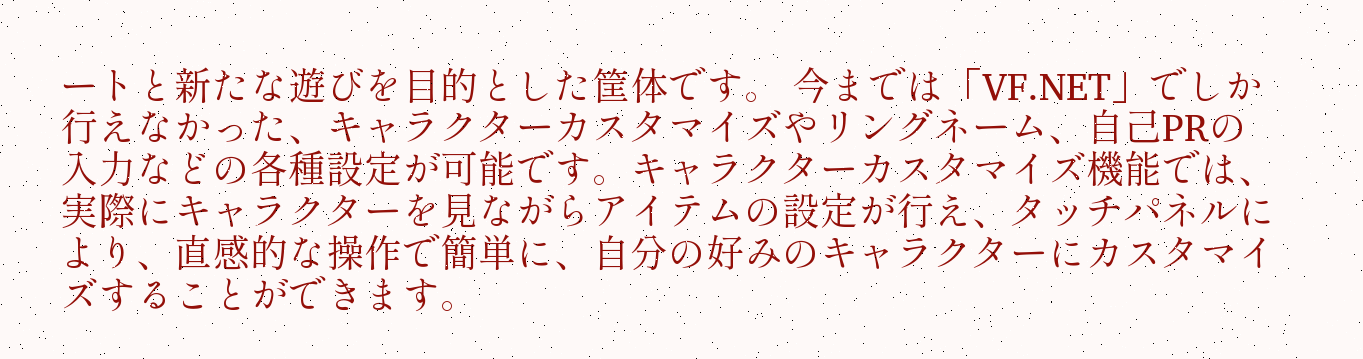ートと新たな遊びを目的とした筐体です。 今までは「VF.NET」でしか行えなかった、キャラクターカスタマイズやリングネーム、自己PRの入力などの各種設定が可能です。キャラクターカスタマイズ機能では、実際にキャラクターを見ながらアイテムの設定が行え、タッチパネルにより、直感的な操作で簡単に、自分の好みのキャラクターにカスタマイズすることができます。